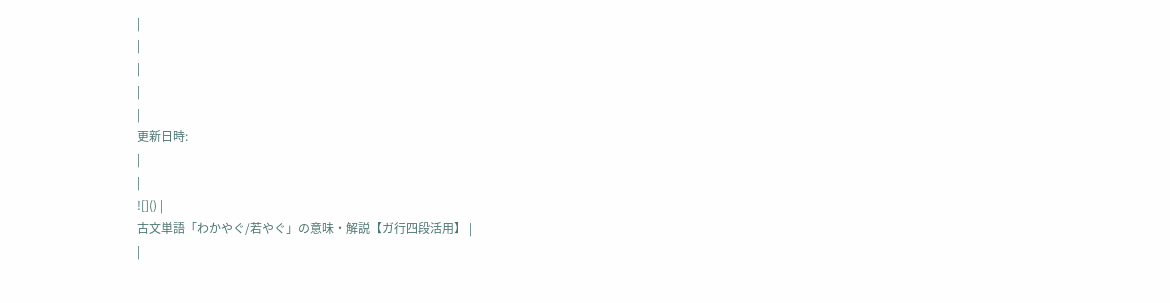|
|
|
|
|
更新日時:
|
|
![]() |
古文単語「わかやぐ/若やぐ」の意味・解説【ガ行四段活用】 |
|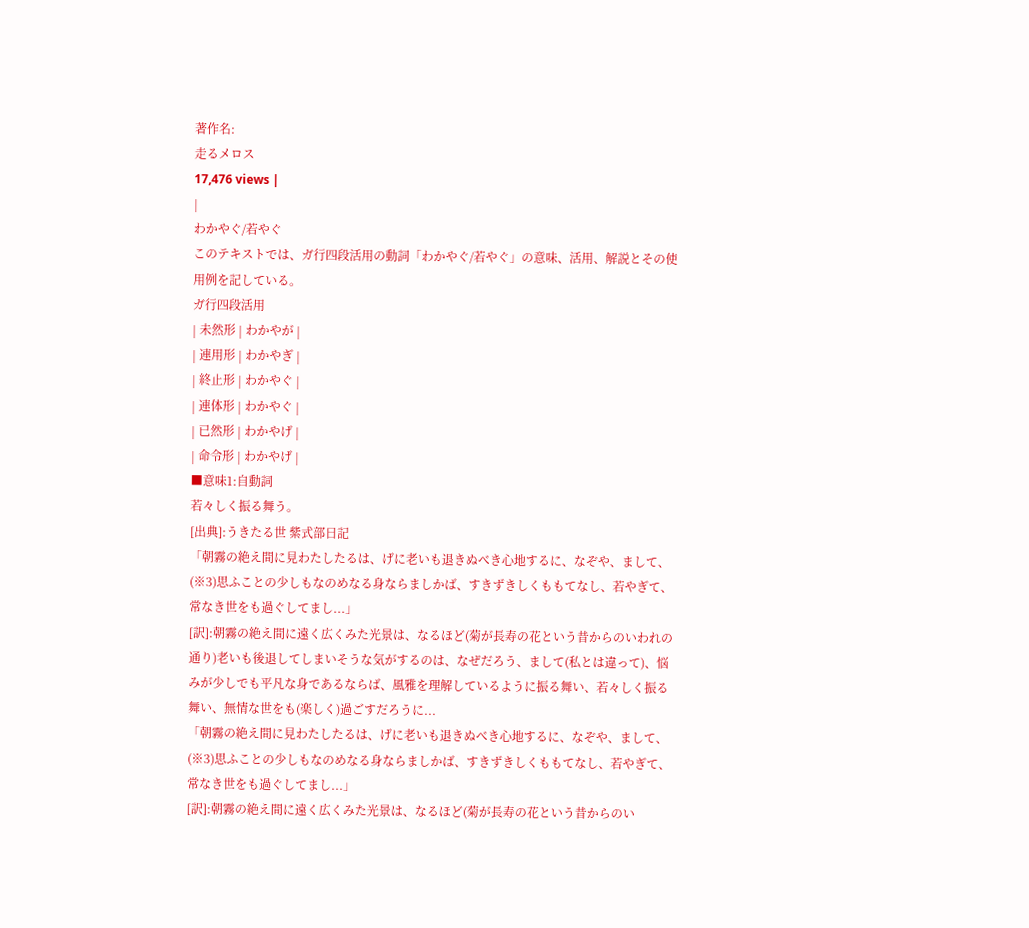著作名:
走るメロス
17,476 views |
|
わかやぐ/若やぐ
このテキストでは、ガ行四段活用の動詞「わかやぐ/若やぐ」の意味、活用、解説とその使用例を記している。
ガ行四段活用
| 未然形 | わかやが |
| 連用形 | わかやぎ |
| 終止形 | わかやぐ |
| 連体形 | わかやぐ |
| 已然形 | わかやげ |
| 命令形 | わかやげ |
■意味1:自動詞
若々しく振る舞う。
[出典]:うきたる世 紫式部日記
「朝霧の絶え間に見わたしたるは、げに老いも退きぬべき心地するに、なぞや、まして、(※3)思ふことの少しもなのめなる身ならましかば、すきずきしくももてなし、若やぎて、常なき世をも過ぐしてまし...」
[訳]:朝霧の絶え間に遠く広くみた光景は、なるほど(菊が長寿の花という昔からのいわれの通り)老いも後退してしまいそうな気がするのは、なぜだろう、まして(私とは違って)、悩みが少しでも平凡な身であるならば、風雅を理解しているように振る舞い、若々しく振る舞い、無情な世をも(楽しく)過ごすだろうに...
「朝霧の絶え間に見わたしたるは、げに老いも退きぬべき心地するに、なぞや、まして、(※3)思ふことの少しもなのめなる身ならましかば、すきずきしくももてなし、若やぎて、常なき世をも過ぐしてまし...」
[訳]:朝霧の絶え間に遠く広くみた光景は、なるほど(菊が長寿の花という昔からのい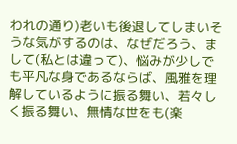われの通り)老いも後退してしまいそうな気がするのは、なぜだろう、まして(私とは違って)、悩みが少しでも平凡な身であるならば、風雅を理解しているように振る舞い、若々しく振る舞い、無情な世をも(楽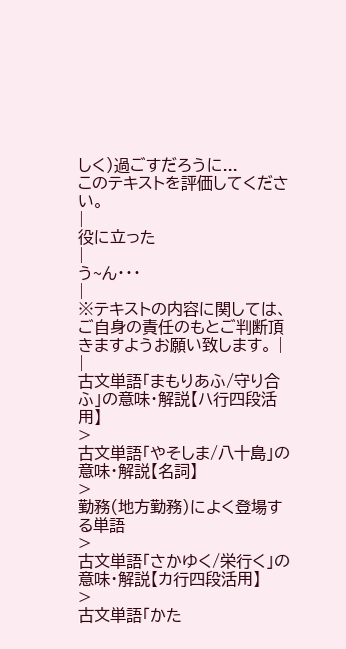しく)過ごすだろうに...
このテキストを評価してください。
|
役に立った
|
う~ん・・・
|
※テキストの内容に関しては、ご自身の責任のもとご判断頂きますようお願い致します。 |
|
古文単語「まもりあふ/守り合ふ」の意味・解説【ハ行四段活用】
>
古文単語「やそしま/八十島」の意味・解説【名詞】
>
勤務(地方勤務)によく登場する単語
>
古文単語「さかゆく/栄行く」の意味・解説【カ行四段活用】
>
古文単語「かた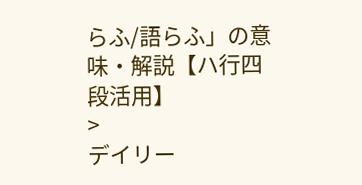らふ/語らふ」の意味・解説【ハ行四段活用】
>
デイリー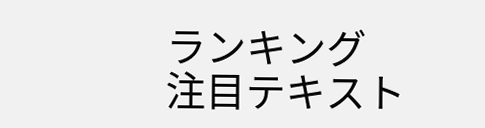ランキング
注目テキスト